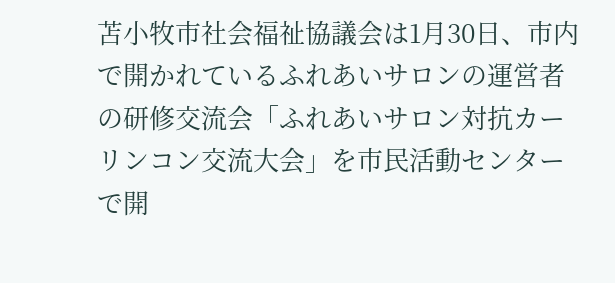苫小牧市社会福祉協議会は1月30日、市内で開かれているふれあいサロンの運営者の研修交流会「ふれあいサロン対抗カーリンコン交流大会」を市民活動センターで開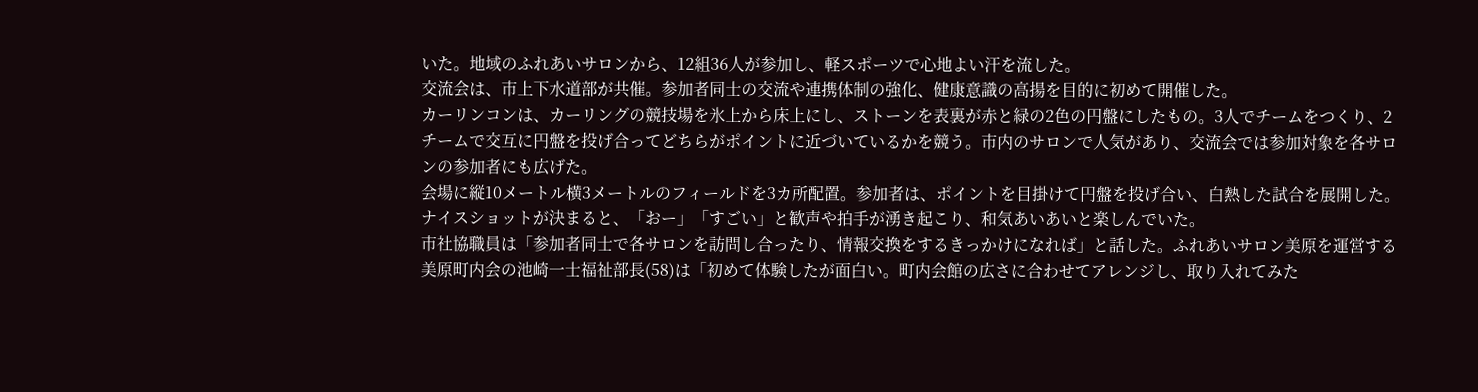いた。地域のふれあいサロンから、12組36人が参加し、軽スポーツで心地よい汗を流した。
交流会は、市上下水道部が共催。参加者同士の交流や連携体制の強化、健康意識の高揚を目的に初めて開催した。
カーリンコンは、カーリングの競技場を氷上から床上にし、ストーンを表裏が赤と緑の2色の円盤にしたもの。3人でチームをつくり、2チームで交互に円盤を投げ合ってどちらがポイントに近づいているかを競う。市内のサロンで人気があり、交流会では参加対象を各サロンの参加者にも広げた。
会場に縦10メートル横3メートルのフィールドを3カ所配置。参加者は、ポイントを目掛けて円盤を投げ合い、白熱した試合を展開した。ナイスショットが決まると、「おー」「すごい」と歓声や拍手が湧き起こり、和気あいあいと楽しんでいた。
市社協職員は「参加者同士で各サロンを訪問し合ったり、情報交換をするきっかけになれば」と話した。ふれあいサロン美原を運営する美原町内会の池崎一士福祉部長(58)は「初めて体験したが面白い。町内会館の広さに合わせてアレンジし、取り入れてみた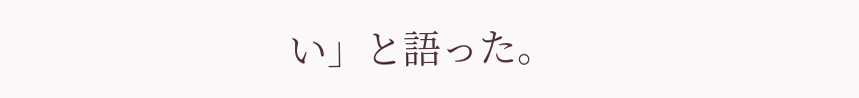い」と語った。